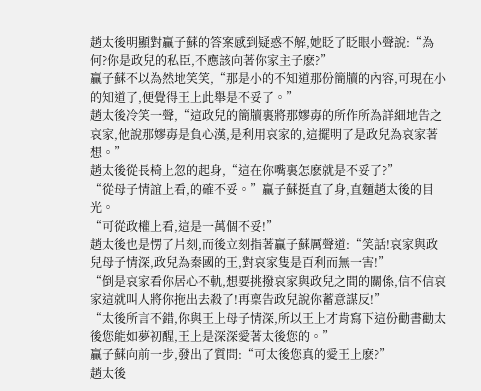趙太後明顯對贏子蘇的答案感到疑惑不解,她眨了眨眼小聲說:“為何?你是政兒的私臣,不應該向著你家主子麽?”
贏子蘇不以為然地笑笑,“那是小的不知道那份簡牘的內容,可現在小的知道了,便覺得王上此舉是不妥了。”
趙太後冷笑一聲,“這政兒的簡牘裏將那嫪毐的所作所為詳細地告之哀家,他說那嫪毐是負心漢,是利用哀家的,這擺明了是政兒為哀家著想。”
趙太後從長椅上忽的起身,“這在你嘴裏怎麽就是不妥了?”
“從母子情誼上看,的確不妥。”贏子蘇挺直了身,直麵趙太後的目光。
“可從政權上看,這是一萬個不妥!”
趙太後也是愣了片刻,而後立刻指著贏子蘇厲聲道:“笑話!哀家與政兒母子情深,政兒為秦國的王,對哀家隻是百利而無一害!”
“倒是哀家看你居心不軌,想要挑撥哀家與政兒之間的關係,信不信哀家這就叫人將你拖出去殺了!再稟告政兒說你蓄意謀反!”
“太後所言不錯,你與王上母子情深,所以王上才肯寫下這份勸書勸太後您能如夢初醒,王上是深深愛著太後您的。”
贏子蘇向前一步,發出了質問:“可太後您真的愛王上麽?”
趙太後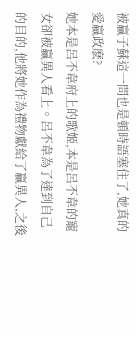被贏子蘇這一問也是頓時語塞住了,她真的愛嬴政麽?
她本是呂不韋府上的歌姬,本是呂不韋的寵女卻被贏異人看上。呂不韋為了達到自己的目的,他將她作為禮物獻給了贏異人,之後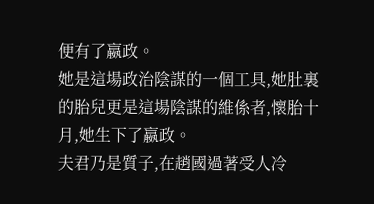便有了嬴政。
她是這場政治陰謀的一個工具,她肚裏的胎兒更是這場陰謀的維係者,懷胎十月,她生下了嬴政。
夫君乃是質子,在趙國過著受人冷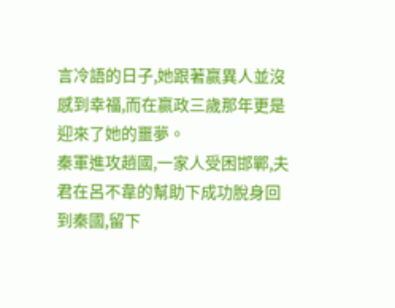言冷語的日子,她跟著嬴異人並沒感到幸福,而在嬴政三歲那年更是迎來了她的噩夢。
秦軍進攻趙國,一家人受困邯鄲,夫君在呂不韋的幫助下成功脫身回到秦國,留下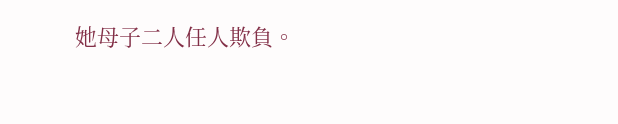她母子二人任人欺負。